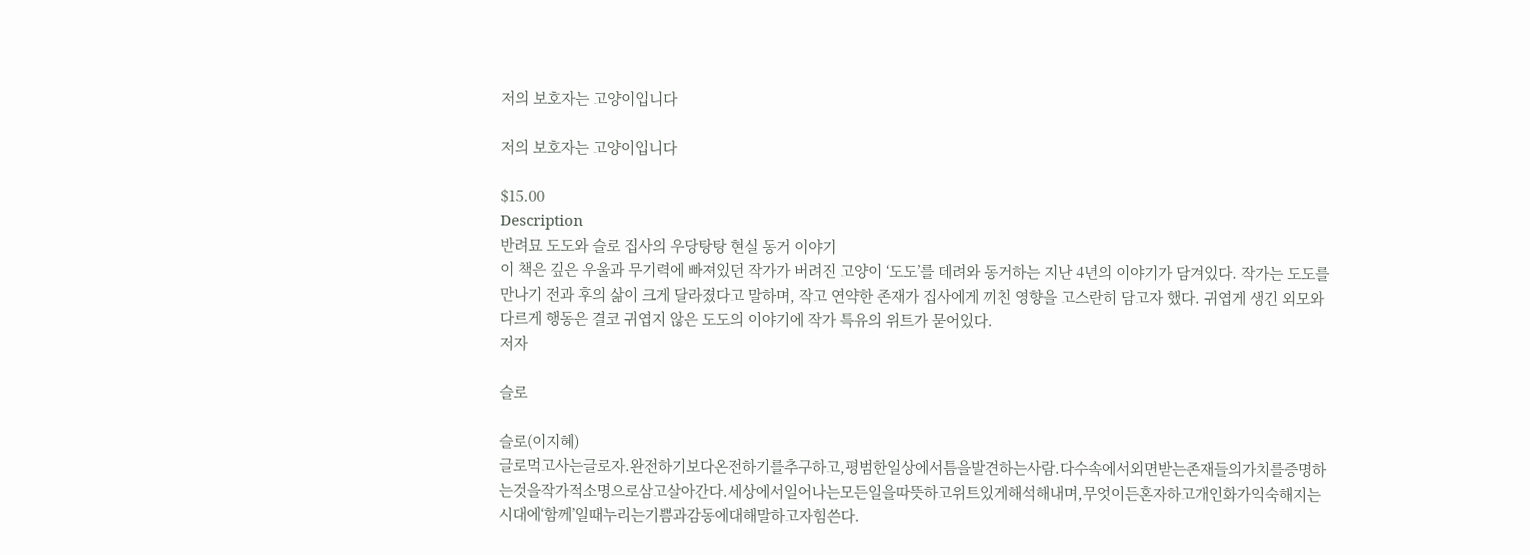저의 보호자는 고양이입니다

저의 보호자는 고양이입니다

$15.00
Description
반려묘 도도와 슬로 집사의 우당탕탕 현실 동거 이야기
이 책은 깊은 우울과 무기력에 빠져있던 작가가 버려진 고양이 ‘도도’를 데려와 동거하는 지난 4년의 이야기가 담겨있다. 작가는 도도를 만나기 전과 후의 삶이 크게 달라졌다고 말하며, 작고 연약한 존재가 집사에게 끼친 영향을 고스란히 담고자 했다. 귀엽게 생긴 외모와 다르게 행동은 결코 귀엽지 않은 도도의 이야기에 작가 특유의 위트가 묻어있다.
저자

슬로

슬로(이지혜)
글로먹고사는글로자.완전하기보다온전하기를추구하고,평범한일상에서틈을발견하는사람.다수속에서외면받는존재들의가치를증명하는것을작가적소명으로삼고살아간다.세상에서일어나는모든일을따뜻하고위트있게해석해내며,무엇이든혼자하고개인화가익숙해지는시대에‘함께’일때누리는기쁨과감동에대해말하고자힘쓴다.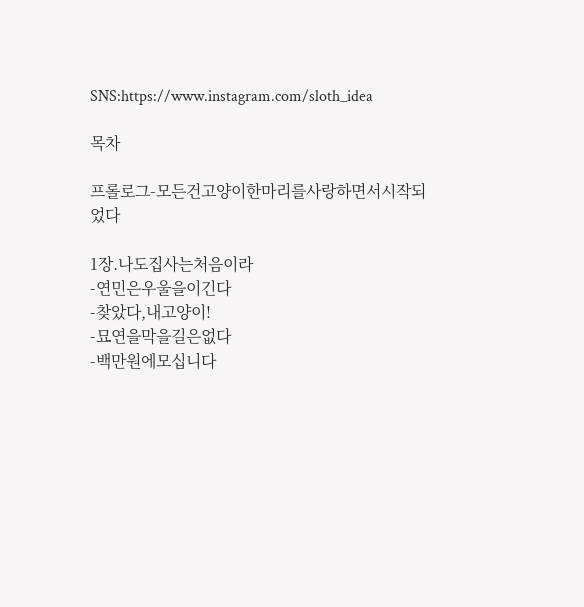SNS:https://www.instagram.com/sloth_idea

목차

프롤로그-모든건고양이한마리를사랑하면서시작되었다

1장.나도집사는처음이라
-연민은우울을이긴다
-찾았다,내고양이!
-묘연을막을길은없다
-백만원에모십니다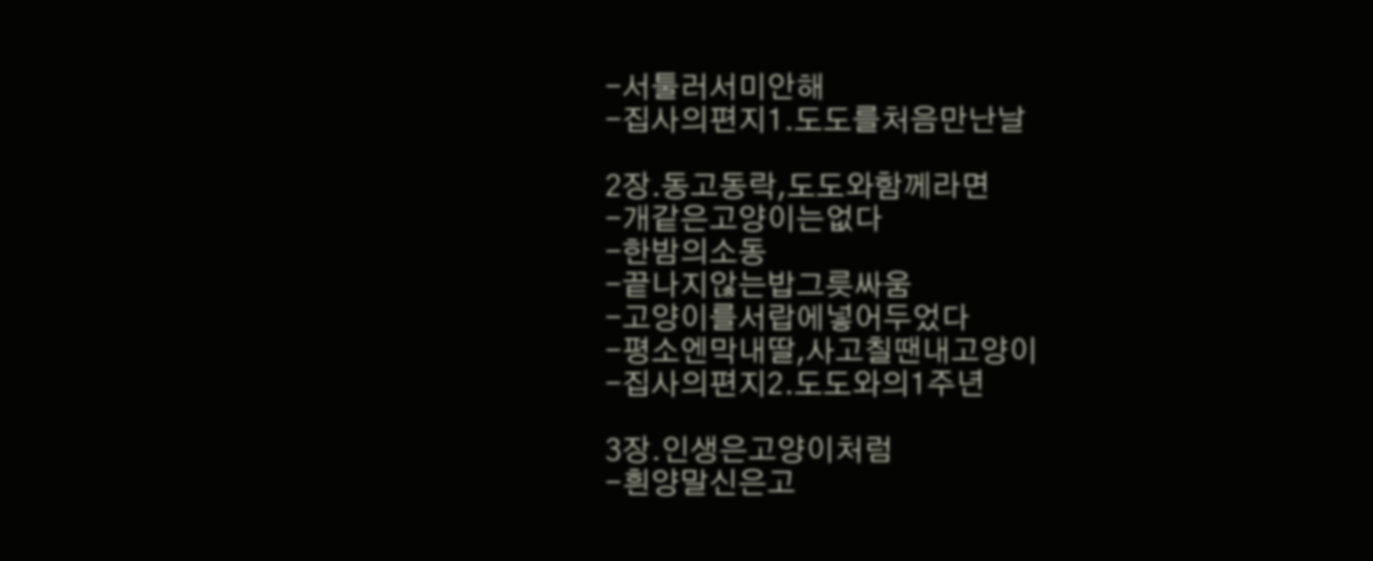-서툴러서미안해
-집사의편지1.도도를처음만난날

2장.동고동락,도도와함께라면
-개같은고양이는없다
-한밤의소동
-끝나지않는밥그릇싸움
-고양이를서랍에넣어두었다
-평소엔막내딸,사고칠땐내고양이
-집사의편지2.도도와의1주년

3장.인생은고양이처럼
-흰양말신은고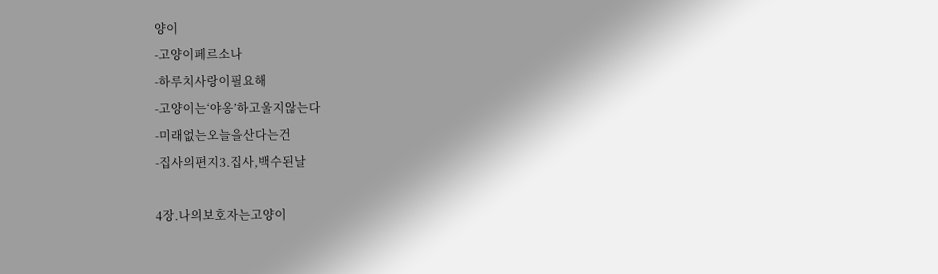양이
-고양이페르소나
-하루치사랑이필요해
-고양이는‘야옹’하고울지않는다
-미래없는오늘을산다는건
-집사의편지3.집사,백수된날

4장.나의보호자는고양이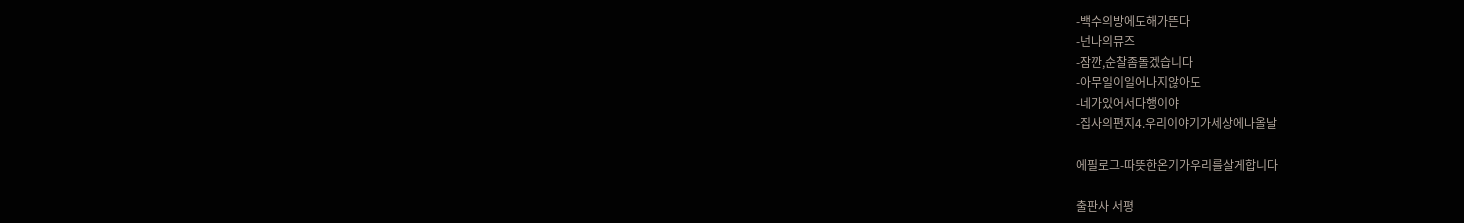-백수의방에도해가뜬다
-넌나의뮤즈
-잠깐,순찰좀돌겠습니다
-아무일이일어나지않아도
-네가있어서다행이야
-집사의편지4.우리이야기가세상에나올날

에필로그-따뜻한온기가우리를살게합니다

출판사 서평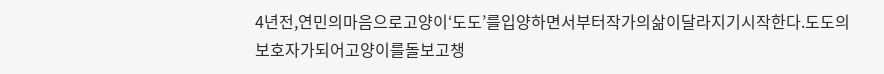4년전,연민의마음으로고양이‘도도’를입양하면서부터작가의삶이달라지기시작한다.도도의보호자가되어고양이를돌보고챙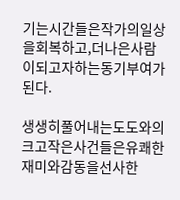기는시간들은작가의일상을회복하고,더나은사람이되고자하는동기부여가된다.

생생히풀어내는도도와의크고작은사건들은유쾌한재미와감동을선사한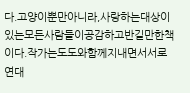다.고양이뿐만아니라,사랑하는대상이있는모든사람들이공감하고반길만한책이다.작가는도도와함께지내면서서로연대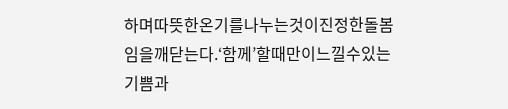하며따뜻한온기를나누는것이진정한돌봄임을깨닫는다.‘함께’할때만이느낄수있는기쁨과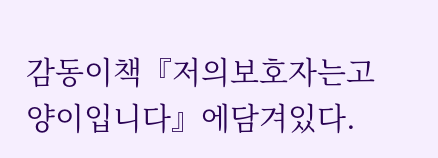감동이책『저의보호자는고양이입니다』에담겨있다.